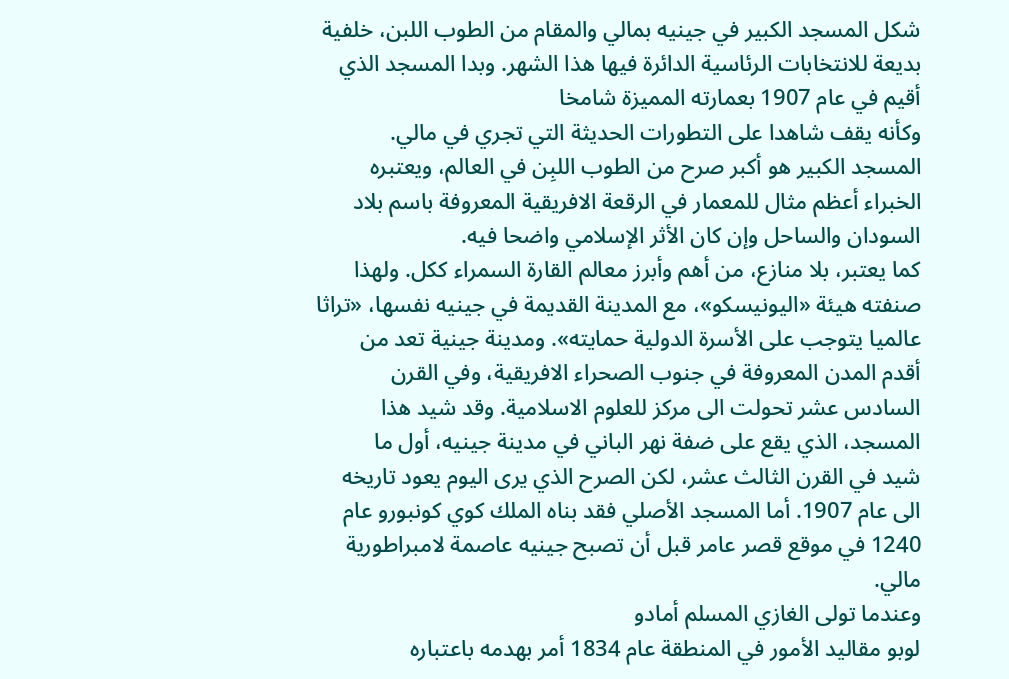شكل المسجد الكبير في جينيه بمالي والمقام من الطوب اللبن، خلفية بديعة للانتخابات الرئاسية الدائرة فيها هذا الشهر. وبدا المسجد الذي أقيم في عام 1907 بعمارته المميزة شامخا
وكأنه يقف شاهدا على التطورات الحديثة التي تجري في مالي.
المسجد الكبير هو أكبر صرح من الطوب اللبِن في العالم، ويعتبره الخبراء أعظم مثال للمعمار في الرقعة الافريقية المعروفة باسم بلاد السودان والساحل وإن كان الأثر الإسلامي واضحا فيه.
كما يعتبر، بلا منازع، من أهم وأبرز معالم القارة السمراء ككل. ولهذا صنفته هيئة «اليونيسكو»، مع المدينة القديمة في جينيه نفسها، «تراثا عالميا يتوجب على الأسرة الدولية حمايته». ومدينة جينية تعد من
أقدم المدن المعروفة في جنوب الصحراء الافريقية، وفي القرن السادس عشر تحولت الى مركز للعلوم الاسلامية. وقد شيد هذا المسجد، الذي يقع على ضفة نهر الباني في مدينة جينيه، أول ما
شيد في القرن الثالث عشر، لكن الصرح الذي يرى اليوم يعود تاريخه الى عام 1907. أما المسجد الأصلي فقد بناه الملك كوي كونبورو عام 1240 في موقع قصر عامر قبل أن تصبح جينيه عاصمة لامبراطورية مالي.
وعندما تولى الغازي المسلم أمادو
لوبو مقاليد الأمور في المنطقة عام 1834 أمر بهدمه باعتباره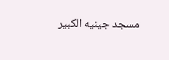مسجد جينيه الكبير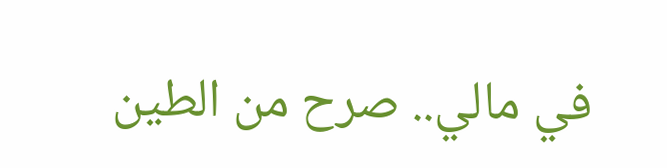في مالي.. صرح من الطين